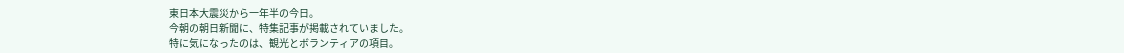東日本大震災から一年半の今日。
今朝の朝日新聞に、特集記事が掲載されていました。
特に気になったのは、観光とボランティアの項目。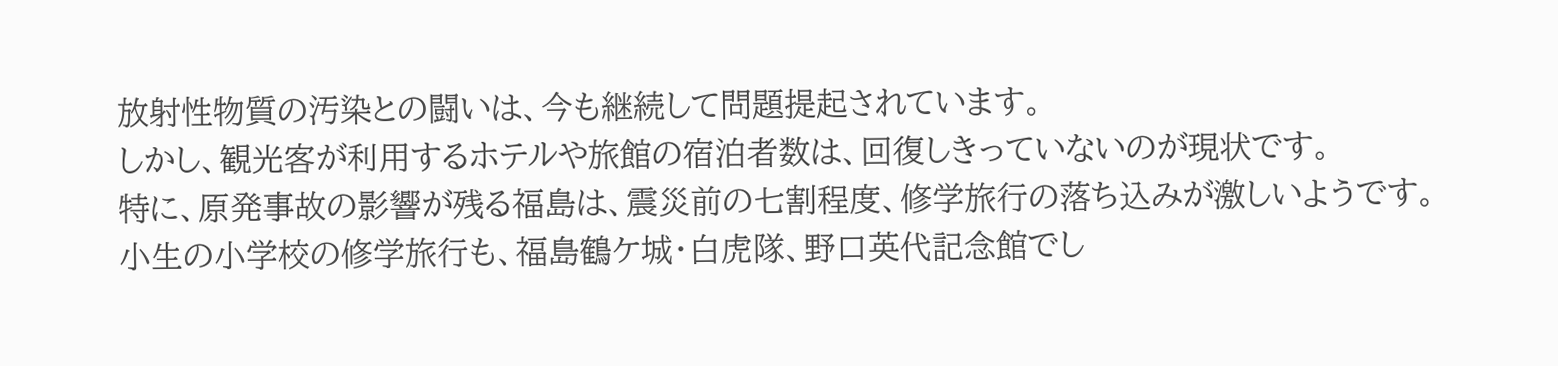放射性物質の汚染との闘いは、今も継続して問題提起されています。
しかし、観光客が利用するホテルや旅館の宿泊者数は、回復しきっていないのが現状です。
特に、原発事故の影響が残る福島は、震災前の七割程度、修学旅行の落ち込みが激しいようです。
小生の小学校の修学旅行も、福島鶴ケ城・白虎隊、野口英代記念館でし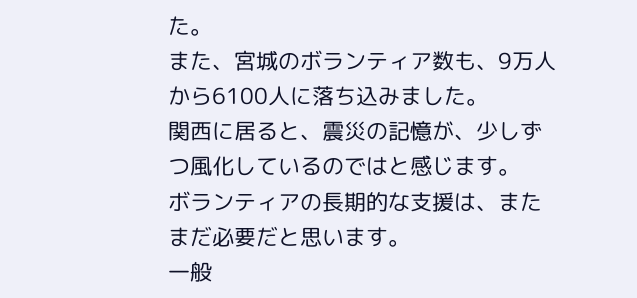た。
また、宮城のボランティア数も、9万人から6100人に落ち込みました。
関西に居ると、震災の記憶が、少しずつ風化しているのではと感じます。
ボランティアの長期的な支援は、またまだ必要だと思います。
一般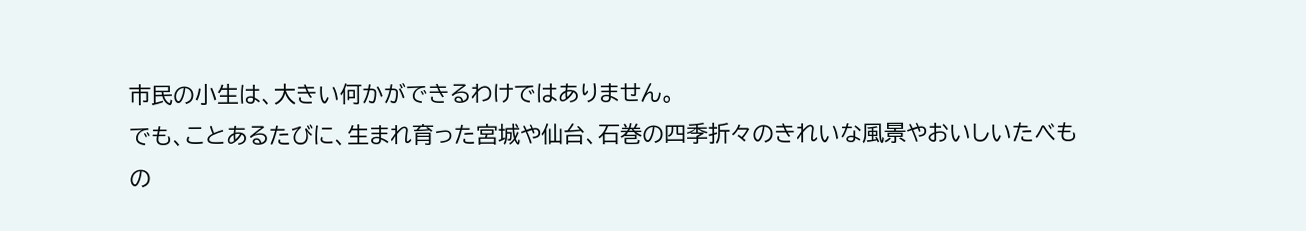市民の小生は、大きい何かができるわけではありません。
でも、ことあるたびに、生まれ育った宮城や仙台、石巻の四季折々のきれいな風景やおいしいたべもの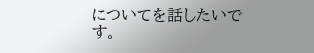についてを話したいです。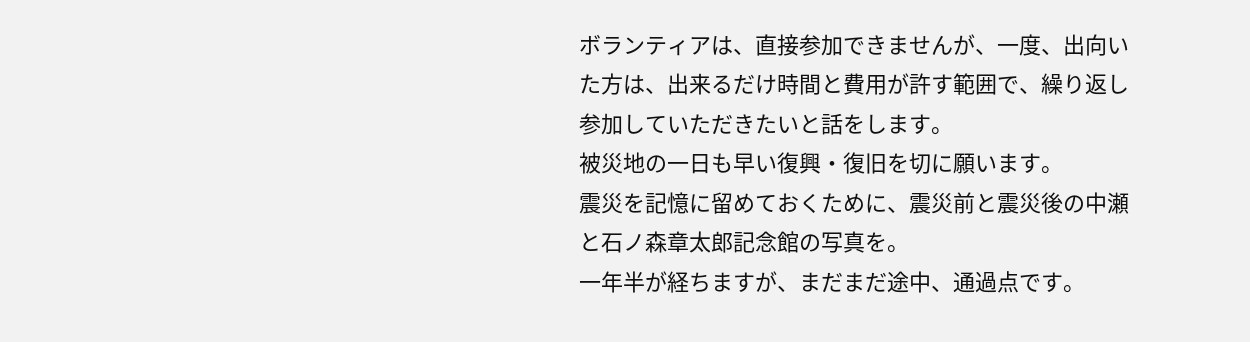ボランティアは、直接参加できませんが、一度、出向いた方は、出来るだけ時間と費用が許す範囲で、繰り返し参加していただきたいと話をします。
被災地の一日も早い復興・復旧を切に願います。
震災を記憶に留めておくために、震災前と震災後の中瀬と石ノ森章太郎記念館の写真を。
一年半が経ちますが、まだまだ途中、通過点です。